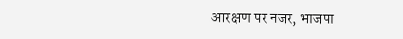आरक्षण पर नजर, भाजपा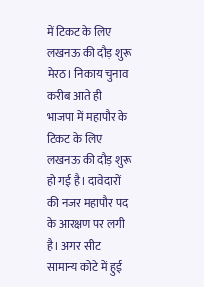में टिकट के लिए लखनऊ की दौड़ शुरू
मेरठ। निकाय चुनाव करीब आते ही भाजपा में महापौर के टिकट के लिए लखनऊ की दौड़ शुरू हो गई है। दावेदारों की नजर महापौर पद के आरक्षण पर लगी है। अगर सीट सामान्य कोटे में हुई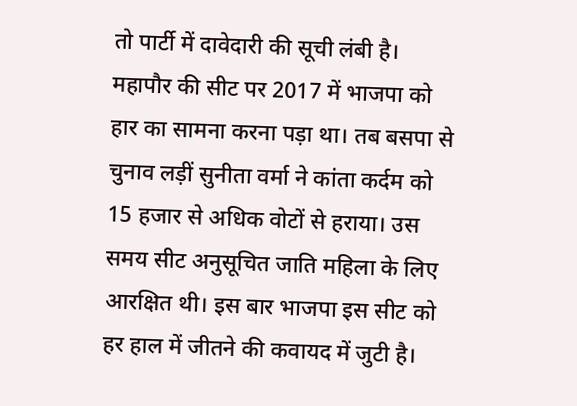तो पार्टी में दावेदारी की सूची लंबी है।
महापौर की सीट पर 2017 में भाजपा को हार का सामना करना पड़ा था। तब बसपा से चुनाव लड़ीं सुनीता वर्मा ने कांता कर्दम को 15 हजार से अधिक वोटों से हराया। उस समय सीट अनुसूचित जाति महिला के लिए आरक्षित थी। इस बार भाजपा इस सीट को हर हाल में जीतने की कवायद में जुटी है।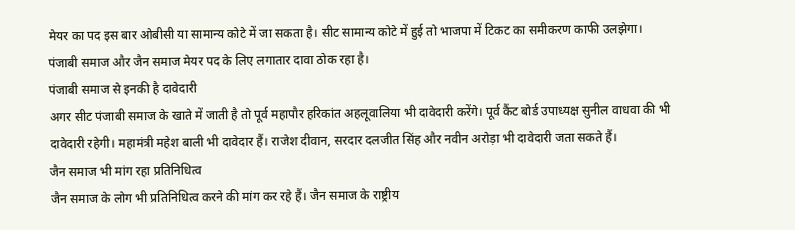मेयर का पद इस बार ओबीसी या सामान्य कोटे में जा सकता है। सीट सामान्य कोटे में हुई तो भाजपा में टिकट का समीकरण काफी उलझेगा। पंजाबी समाज और जैन समाज मेयर पद के लिए लगातार दावा ठोक रहा है।
पंजाबी समाज से इनकी है दावेदारी
अगर सीट पंजाबी समाज के खाते में जाती है तो पूर्व महापौर हरिकांत अहलूवालिया भी दावेदारी करेंगे। पूर्व कैंट बोर्ड उपाध्यक्ष सुनील वाधवा की भी दावेदारी रहेगी। महामंत्री महेश बाली भी दावेदार हैं। राजेश दीवान, सरदार दलजीत सिंह और नवीन अरोड़ा भी दावेदारी जता सकते हैं।
जैन समाज भी मांग रहा प्रतिनिधित्व
जैन समाज के लोग भी प्रतिनिधित्व करने की मांग कर रहे हैं। जैन समाज के राष्ट्रीय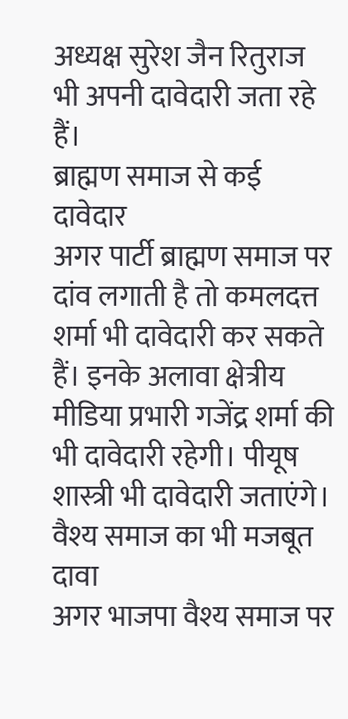अध्यक्ष सुरेश जैन रितुराज भी अपनी दावेदारी जता रहे हैं।
ब्राह्मण समाज से कई दावेदार
अगर पार्टी ब्राह्मण समाज पर दांव लगाती है तो कमलदत्त शर्मा भी दावेदारी कर सकते हैं। इनके अलावा क्षेत्रीय मीडिया प्रभारी गजेंद्र शर्मा की भी दावेदारी रहेगी। पीयूष शास्त्री भी दावेदारी जताएंगे।
वैश्य समाज का भी मजबूत दावा
अगर भाजपा वैश्य समाज पर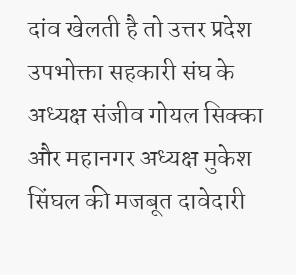दांव खेलती है तो उत्तर प्रदेश उपभोक्ता सहकारी संघ के अध्यक्ष संजीव गोयल सिक्का और महानगर अध्यक्ष मुकेश सिंघल की मजबूत दावेदारी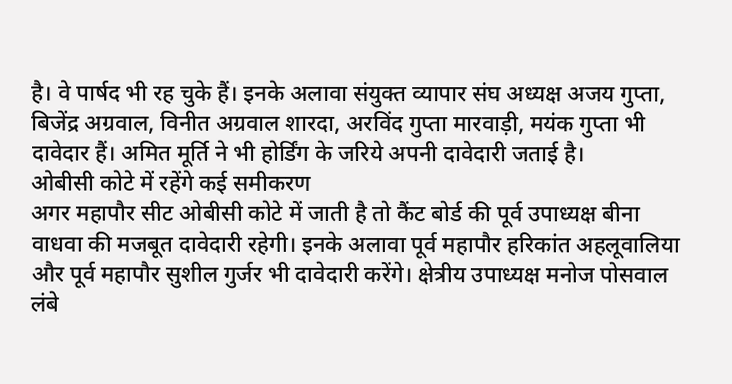है। वे पार्षद भी रह चुके हैं। इनके अलावा संयुक्त व्यापार संघ अध्यक्ष अजय गुप्ता, बिजेंद्र अग्रवाल, विनीत अग्रवाल शारदा, अरविंद गुप्ता मारवाड़ी, मयंक गुप्ता भी दावेदार हैं। अमित मूर्ति ने भी होर्डिंग के जरिये अपनी दावेदारी जताई है।
ओबीसी कोटे में रहेंगे कई समीकरण
अगर महापौर सीट ओबीसी कोटे में जाती है तो कैंट बोर्ड की पूर्व उपाध्यक्ष बीना वाधवा की मजबूत दावेदारी रहेगी। इनके अलावा पूर्व महापौर हरिकांत अहलूवालिया और पूर्व महापौर सुशील गुर्जर भी दावेदारी करेंगे। क्षेत्रीय उपाध्यक्ष मनोज पोसवाल लंबे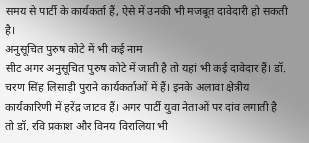समय से पार्टी के कार्यकर्ता हैं, ऐसे में उनकी भी मजबूत दावेदारी हो सकती है।
अनुसूचित पुरुष कोटे में भी कई नाम
सीट अगर अनुसूचित पुरुष कोटे में जाती है तो यहां भी कई दावेदार हैं। डॉ. चरण सिंह लिसाड़ी पुराने कार्यकर्ताओं में हैं। इनके अलावा क्षेत्रीय कार्यकारिणी में हरेंद्र जाटव हैं। अगर पार्टी युवा नेताओं पर दांव लगाती है तो डॉ. रवि प्रकाश और विनय विरालिया भी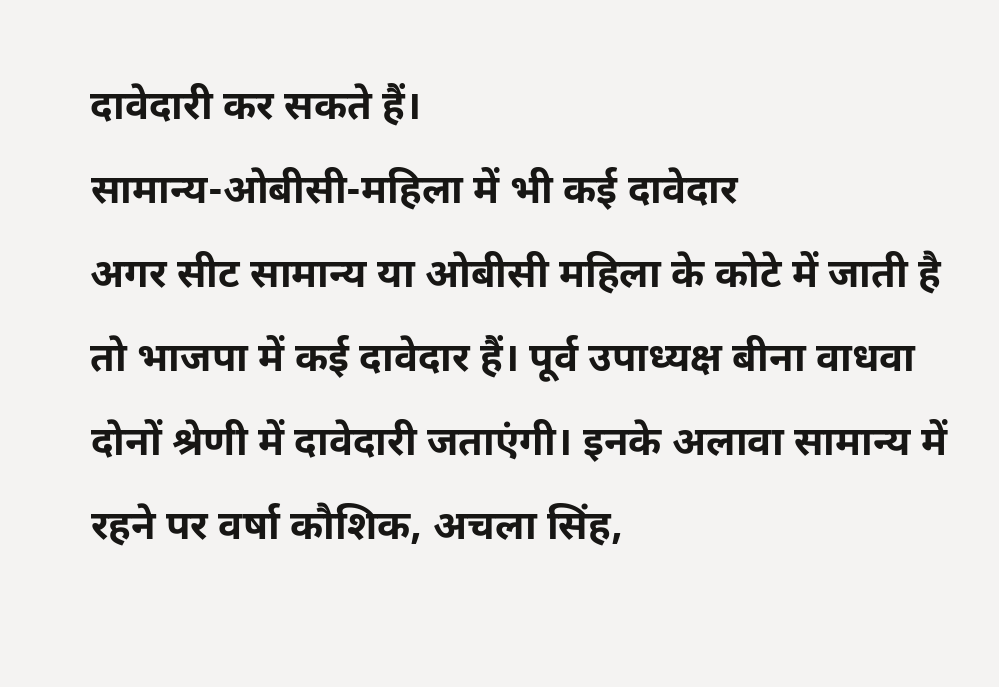दावेदारी कर सकते हैं।
सामान्य-ओबीसी-महिला में भी कई दावेदार
अगर सीट सामान्य या ओबीसी महिला के कोटे में जाती है तो भाजपा में कई दावेदार हैं। पूर्व उपाध्यक्ष बीना वाधवा दोनों श्रेणी में दावेदारी जताएंगी। इनके अलावा सामान्य में रहने पर वर्षा कौशिक, अचला सिंह,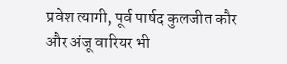प्रवेश त्यागी, पूर्व पार्षद कुलजीत कौर और अंजू वारियर भी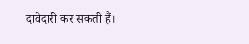दावेदारी कर सकती हैं।